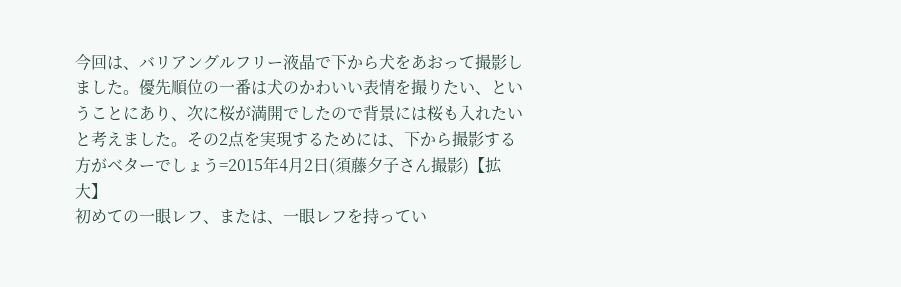今回は、バリアングルフリー液晶で下から犬をあおって撮影しました。優先順位の一番は犬のかわいい表情を撮りたい、ということにあり、次に桜が満開でしたので背景には桜も入れたいと考えました。その2点を実現するためには、下から撮影する方がベターでしょう=2015年4月2日(須藤夕子さん撮影)【拡大】
初めての一眼レフ、または、一眼レフを持ってい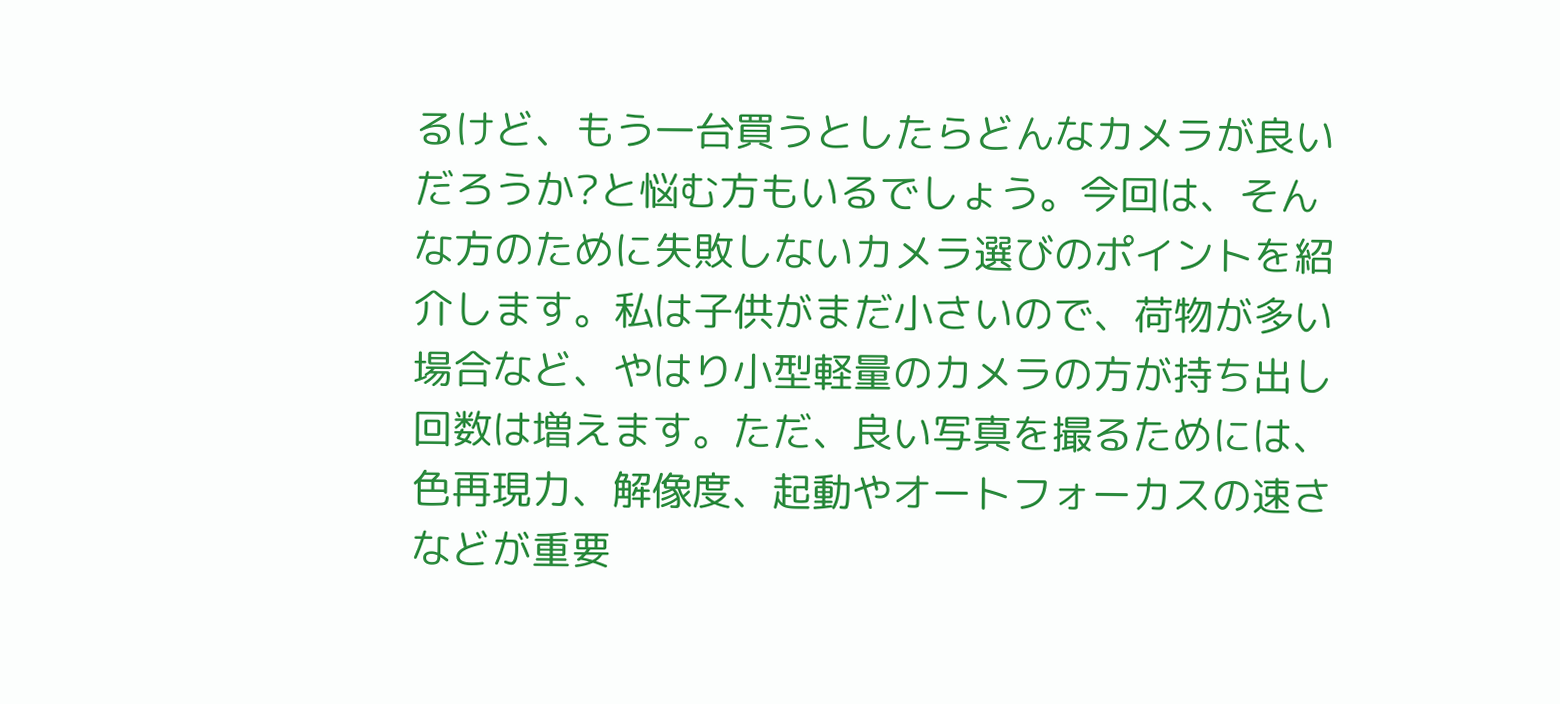るけど、もう一台買うとしたらどんなカメラが良いだろうか?と悩む方もいるでしょう。今回は、そんな方のために失敗しないカメラ選びのポイントを紹介します。私は子供がまだ小さいので、荷物が多い場合など、やはり小型軽量のカメラの方が持ち出し回数は増えます。ただ、良い写真を撮るためには、色再現力、解像度、起動やオートフォーカスの速さなどが重要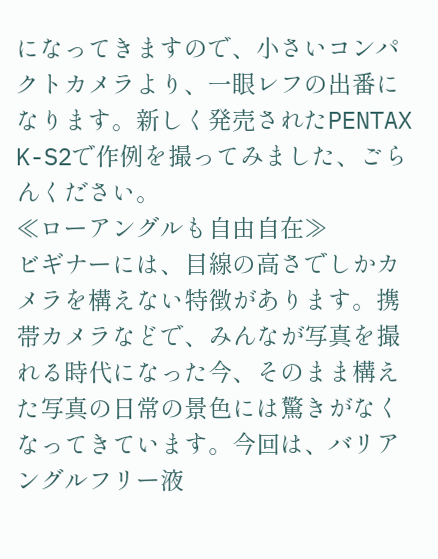になってきますので、小さいコンパクトカメラより、一眼レフの出番になります。新しく発売されたPENTAX K-S2で作例を撮ってみました、ごらんください。
≪ローアングルも自由自在≫
ビギナーには、目線の高さでしかカメラを構えない特徴があります。携帯カメラなどで、みんなが写真を撮れる時代になった今、そのまま構えた写真の日常の景色には驚きがなくなってきています。今回は、バリアングルフリー液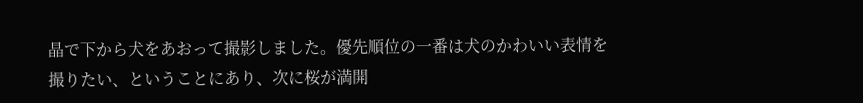晶で下から犬をあおって撮影しました。優先順位の一番は犬のかわいい表情を撮りたい、ということにあり、次に桜が満開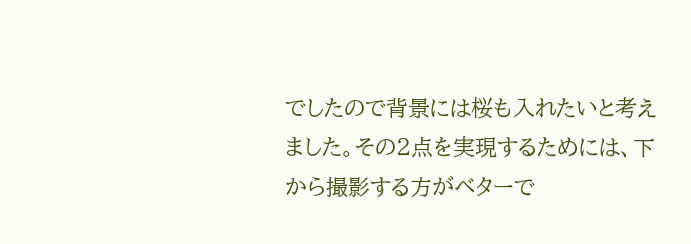でしたので背景には桜も入れたいと考えました。その2点を実現するためには、下から撮影する方がベターで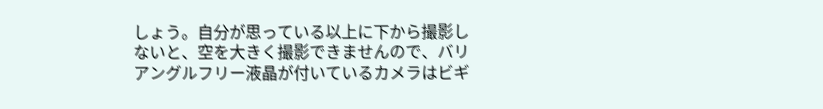しょう。自分が思っている以上に下から撮影しないと、空を大きく撮影できませんので、バリアングルフリー液晶が付いているカメラはビギ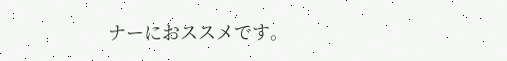ナーにおススメです。